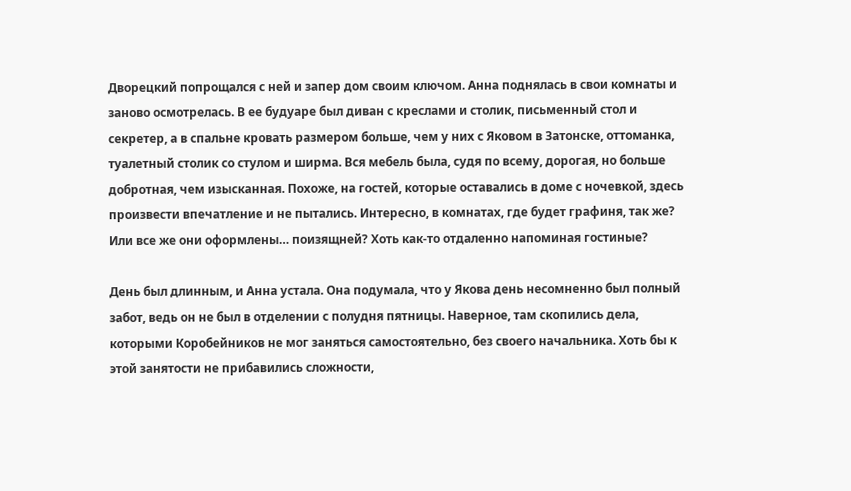Дворецкий попрощался с ней и запер дом своим ключом. Анна поднялась в свои комнаты и заново осмотрелась. В ее будуаре был диван с креслами и столик, письменный стол и секретер, а в спальне кровать размером больше, чем у них с Яковом в Затонске, оттоманка, туалетный столик со стулом и ширма. Вся мебель была, судя по всему, дорогая, но больше добротная, чем изысканная. Похоже, на гостей, которые оставались в доме с ночевкой, здесь произвести впечатление и не пытались. Интересно, в комнатах, где будет графиня, так же? Или все же они оформлены… поизящней? Хоть как-то отдаленно напоминая гостиные?

День был длинным, и Анна устала. Она подумала, что у Якова день несомненно был полный забот, ведь он не был в отделении с полудня пятницы. Наверное, там скопились дела, которыми Коробейников не мог заняться самостоятельно, без своего начальника. Хоть бы к этой занятости не прибавились сложности,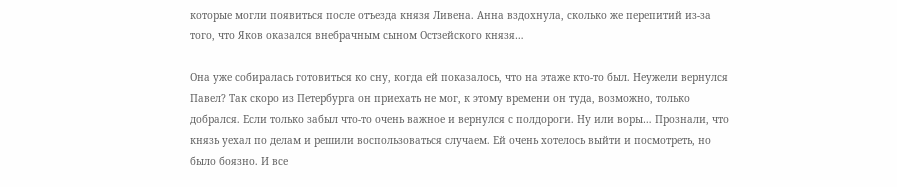которые могли появиться после отъезда князя Ливена. Анна вздохнула, сколько же перепитий из-за того, что Яков оказался внебрачным сыном Остзейского князя…

Она уже собиралась готовиться ко сну, когда ей показалось, что на этаже кто-то был. Неужели вернулся Павел? Так скоро из Петербурга он приехать не мог, к этому времени он туда, возможно, только добрался. Если только забыл что-то очень важное и вернулся с полдороги. Ну или воры… Прознали, что князь уехал по делам и решили воспользоваться случаем. Ей очень хотелось выйти и посмотреть, но было боязно. И все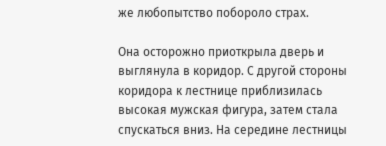же любопытство побороло страх.

Она осторожно приоткрыла дверь и выглянула в коридор. С другой стороны коридора к лестнице приблизилась высокая мужская фигура, затем стала спускаться вниз. На середине лестницы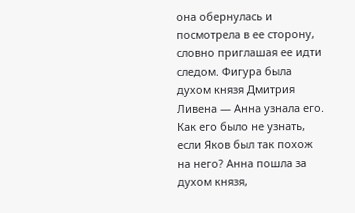она обернулась и посмотрела в ее сторону, словно приглашая ее идти следом. Фигура была духом князя Дмитрия Ливена — Анна узнала его. Как его было не узнать, если Яков был так похож на него? Анна пошла за духом князя,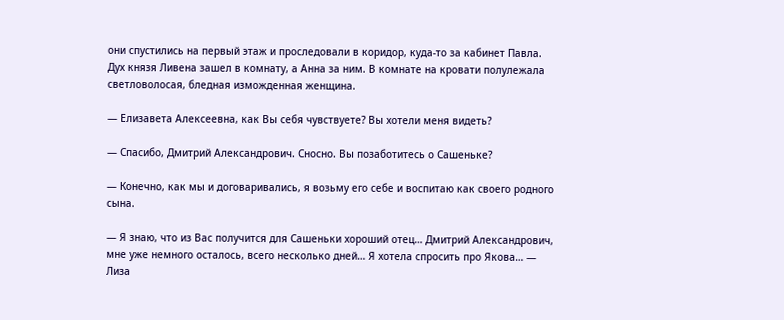они спустились на первый этаж и проследовали в коридор, куда-то за кабинет Павла. Дух князя Ливена зашел в комнату, а Анна за ним. В комнате на кровати полулежала светловолосая, бледная изможденная женщина.

— Елизавета Алексеевна, как Вы себя чувствуете? Вы хотели меня видеть?

— Спасибо, Дмитрий Александрович. Сносно. Вы позаботитесь о Сашеньке?

— Конечно, как мы и договаривались, я возьму его себе и воспитаю как своего родного сына.

— Я знаю, что из Вас получится для Сашеньки хороший отец… Дмитрий Александрович, мне уже немного осталось, всего несколько дней… Я хотела спросить про Якова… — Лиза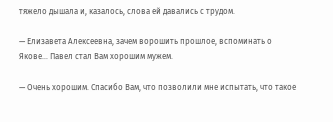тяжело дышала и, казалось, слова ей давались с трудом.

— Елизавета Алексеевна, зачем ворошить прошлое, вспоминать о Якове… Павел стал Вам хорошим мужем.

— Очень хорошим. Спасибо Вам, что позволили мне испытать, что такое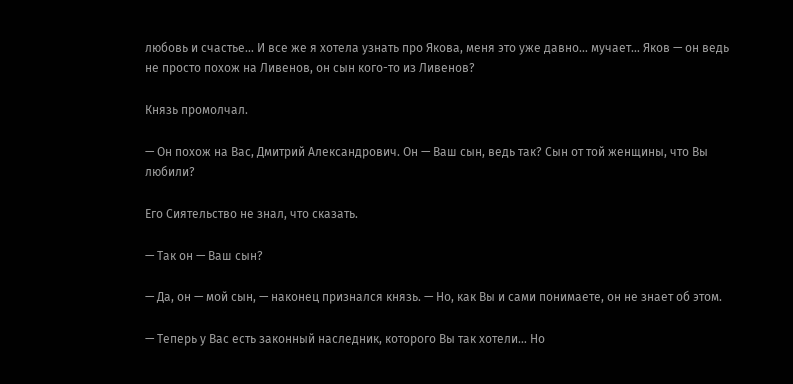любовь и счастье… И все же я хотела узнать про Якова, меня это уже давно… мучает… Яков — он ведь не просто похож на Ливенов, он сын кого-то из Ливенов?

Князь промолчал.

— Он похож на Вас, Дмитрий Александрович. Он — Ваш сын, ведь так? Сын от той женщины, что Вы любили?

Его Сиятельство не знал, что сказать.

— Так он — Ваш сын?

— Да, он — мой сын, — наконец признался князь. — Но, как Вы и сами понимаете, он не знает об этом.

— Теперь у Вас есть законный наследник, которого Вы так хотели… Но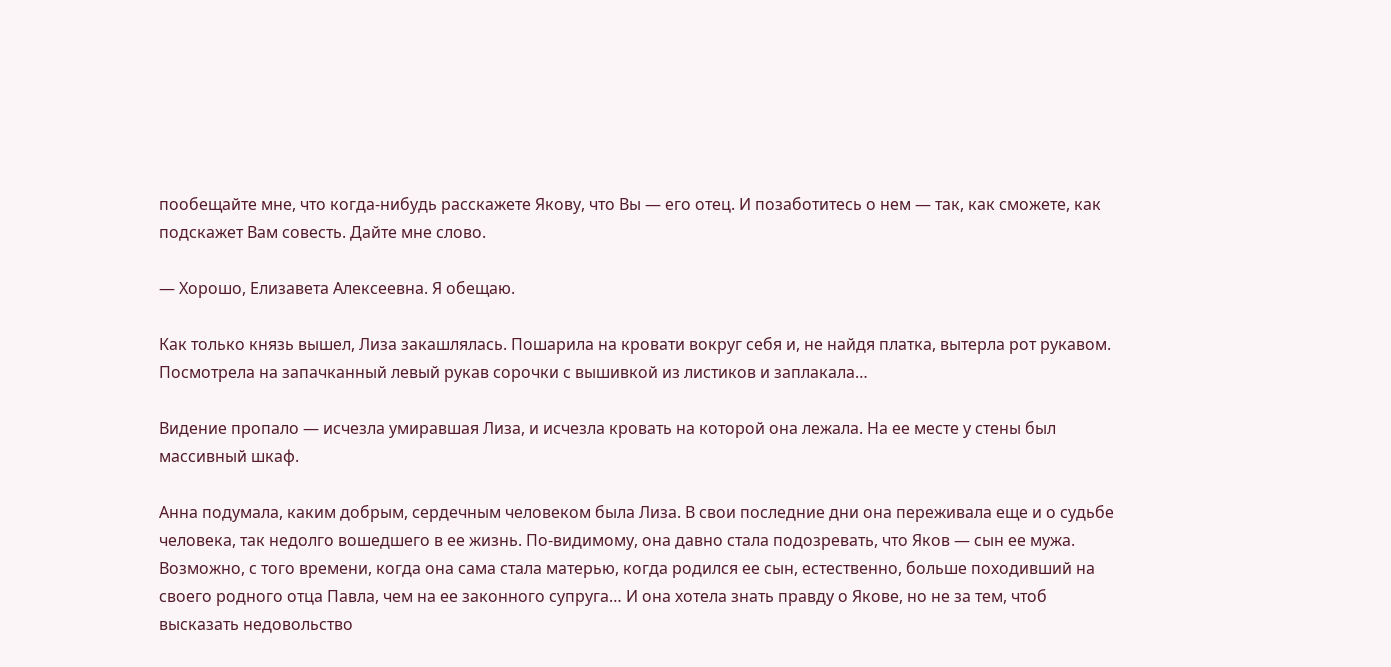пообещайте мне, что когда-нибудь расскажете Якову, что Вы — его отец. И позаботитесь о нем — так, как сможете, как подскажет Вам совесть. Дайте мне слово.

— Хорошо, Елизавета Алексеевна. Я обещаю.

Как только князь вышел, Лиза закашлялась. Пошарила на кровати вокруг себя и, не найдя платка, вытерла рот рукавом. Посмотрела на запачканный левый рукав сорочки с вышивкой из листиков и заплакала…

Видение пропало — исчезла умиравшая Лиза, и исчезла кровать на которой она лежала. На ее месте у стены был массивный шкаф.

Анна подумала, каким добрым, сердечным человеком была Лиза. В свои последние дни она переживала еще и о судьбе человека, так недолго вошедшего в ее жизнь. По-видимому, она давно стала подозревать, что Яков — сын ее мужа. Возможно, с того времени, когда она сама стала матерью, когда родился ее сын, естественно, больше походивший на своего родного отца Павла, чем на ее законного супруга… И она хотела знать правду о Якове, но не за тем, чтоб высказать недовольство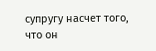супругу насчет того, что он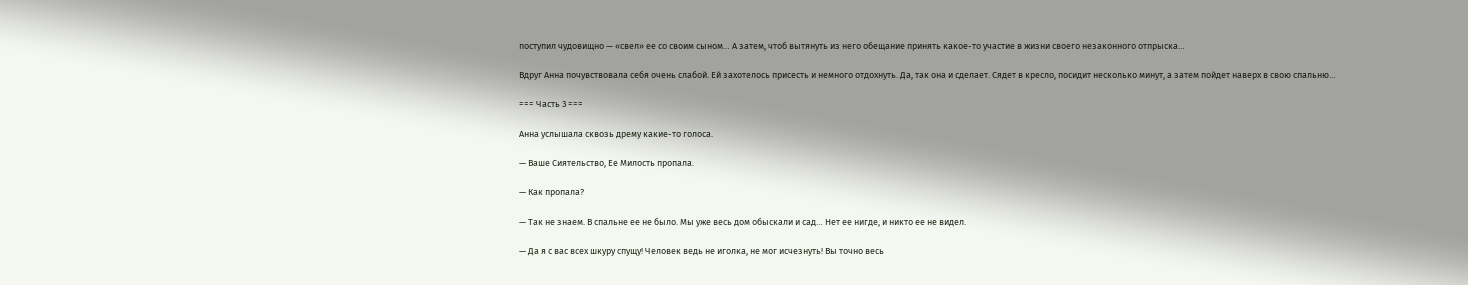поступил чудовищно — «свел» ее со своим сыном… А затем, чтоб вытянуть из него обещание принять какое-то участие в жизни своего незаконного отпрыска…

Вдруг Анна почувствовала себя очень слабой. Ей захотелось присесть и немного отдохнуть. Да, так она и сделает. Сядет в кресло, посидит несколько минут, а затем пойдет наверх в свою спальню…

=== Часть 3 ===

Анна услышала сквозь дрему какие-то голоса.

— Ваше Сиятельство, Ее Милость пропала.

— Как пропала?

— Так не знаем. В спальне ее не было. Мы уже весь дом обыскали и сад… Нет ее нигде, и никто ее не видел.

— Да я с вас всех шкуру спущу! Человек ведь не иголка, не мог исчезнуть! Вы точно весь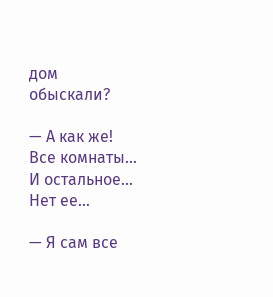дом обыскали?

— А как же! Все комнаты… И остальное… Нет ее…

— Я сам все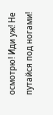осмотрю! Иди уж! Не путайся под ногами!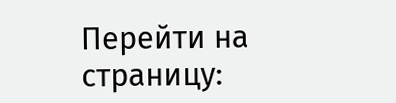Перейти на страницу: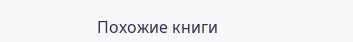Похожие книги